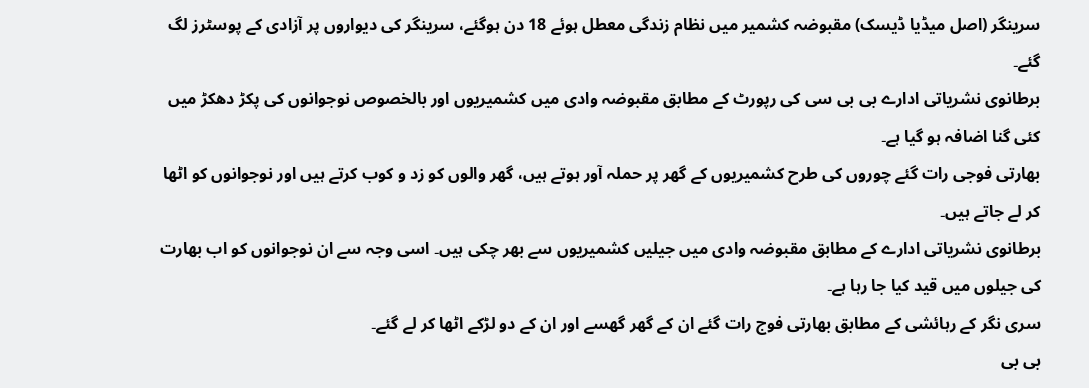سرینگر (اصل میڈیا ڈیسک) مقبوضہ کشمیر میں نظام زندگی معطل ہوئے 18 دن ہوگئے، سرینگر کی دیواروں پر آزادی کے پوسٹرز لگ گئے۔
برطانوی نشریاتی ادارے بی بی سی کی رپورٹ کے مطابق مقبوضہ وادی میں کشمیریوں اور بالخصوص نوجوانوں کی پکڑ دھکڑ میں کئی گنا اضافہ ہو گیا ہے۔
بھارتی فوجی رات گئے چوروں کی طرح کشمیریوں کے گھر پر حملہ آور ہوتے ہیں، گھر والوں کو زد و کوب کرتے ہیں اور نوجوانوں کو اٹھا کر لے جاتے ہیں۔
برطانوی نشریاتی ادارے کے مطابق مقبوضہ وادی میں جیلیں کشمیریوں سے بھر چکی ہیں۔ اسی وجہ سے ان نوجوانوں کو اب بھارت کی جیلوں میں قید کیا جا رہا ہے۔
سری نگر کے رہائشی کے مطابق بھارتی فوج رات گئے ان کے گھر گھسے اور ان کے دو لڑکے اٹھا کر لے گئے۔
بی بی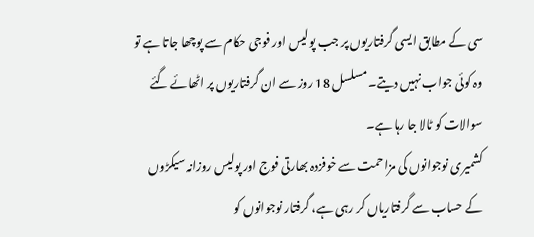سی کے مطابق ایسی گرفتاریوں پر جب پولیس اور فوجی حکام سے پوچھا جاتا ہے تو وہ کوئی جواب نہیں دیتے۔ مسلسل 18 روز سے ان گرفتاریوں پر اٹھائے گئے سوالات کو ٹالا جا رہا ہے۔
کشمیری نوجوانوں کی مزاحمت سے خوفزدہ بھارتی فوج اور پولیس روزانہ سیکڑوں کے حساب سے گرفتاریاں کر رہی ہے، گرفتار نوجوانوں کو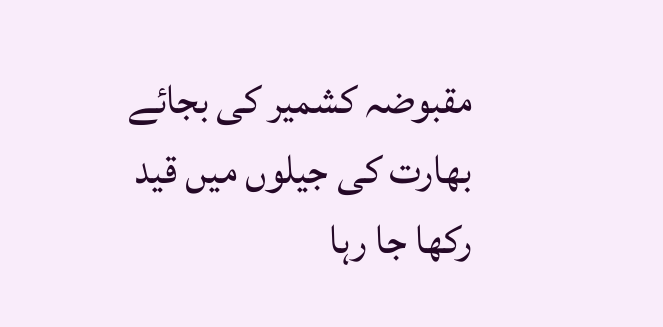مقبوضہ کشمیر کی بجائے بھارت کی جیلوں میں قید رکھا جا رہا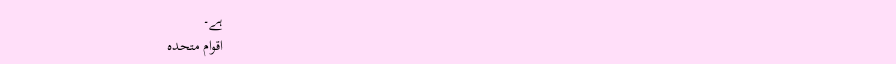ہے۔
اقوام متحدہ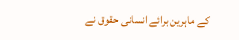کے ماہرین برائے انسانی حقوق نے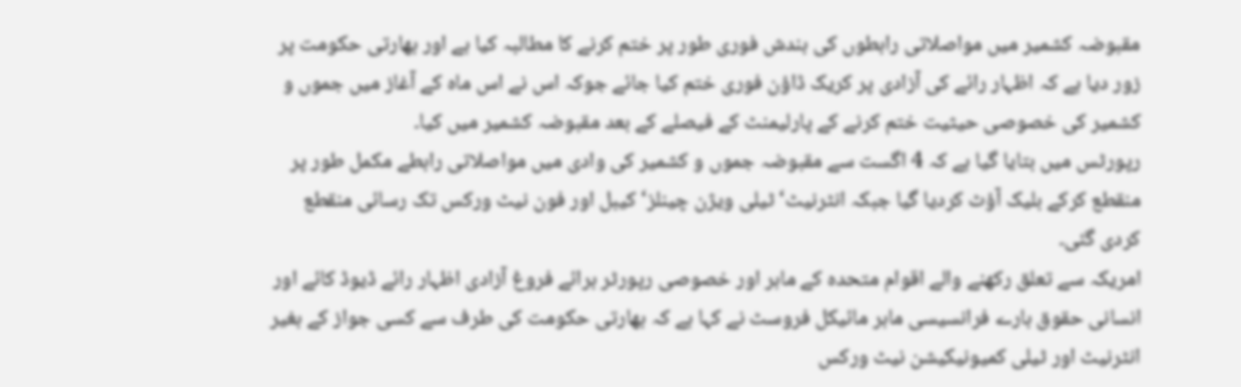مقبوضہ کشمیر میں مواصلاتی رابطوں کی بندش فوری طور پر ختم کرنے کا مطالبہ کیا ہے اور بھارتی حکومت پر زور دیا ہے کہ اظہار رائے کی آزادی پر کریک ڈاؤن فوری ختم کیا جائے جوکہ اس نے اس ماہ کے آغاز میں جموں و کشمیر کی خصوصی حیثیت ختم کرنے کے پارلیمنٹ کے فیصلے کے بعد مقبوضہ کشمیر میں کیا۔
رپورٹس میں بتایا گیا ہے کہ 4 اگست سے مقبوضہ جموں و کشمیر کی وادی میں مواصلاتی رابطے مکمل طور پر منقطع کرکے بلیک آؤٹ کردیا گیا جبکہ انٹرنیٹ‘ ٹیلی ویژن چینلز‘ کیبل اور فون نیٹ ورکس تک رسائی منقطع کردی گئی۔
امریکہ سے تعلق رکھنے والے اقوام متحدہ کے ماہر اور خصوصی رپورٹر برائے فروغ آزادی اظہار رائے ڈیوڈ کائے اور انسانی حقوق بارے فرانسیسی ماہر مائیکل فروسٹ نے کہا ہے کہ بھارتی حکومت کی طرف سے کسی جواز کے بغیر انٹرنیٹ اور ٹیلی کمیونیکیشن نیٹ ورکس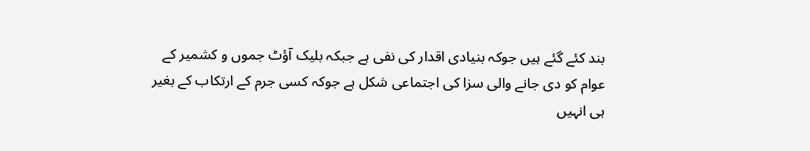بند کئے گئے ہیں جوکہ بنیادی اقدار کی نفی ہے جبکہ بلیک آؤٹ جموں و کشمیر کے عوام کو دی جانے والی سزا کی اجتماعی شکل ہے جوکہ کسی جرم کے ارتکاب کے بغیر ہی انہیں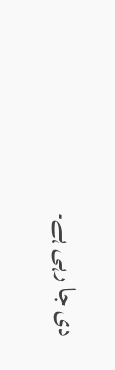دی جا رہی ہے۔